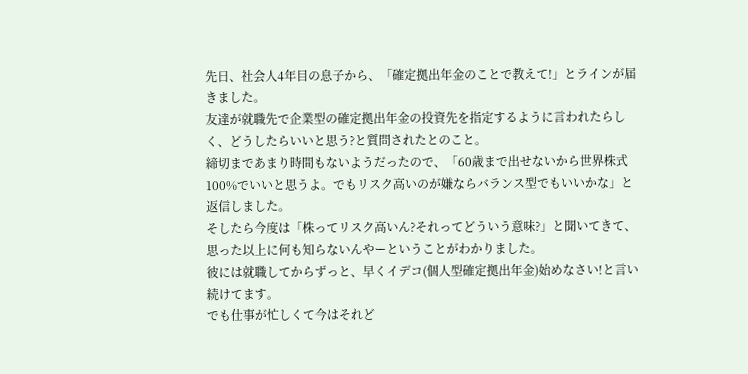先日、社会人4年目の息子から、「確定拠出年金のことで教えて!」とラインが届きました。
友達が就職先で企業型の確定拠出年金の投資先を指定するように言われたらしく、どうしたらいいと思う?と質問されたとのこと。
締切まであまり時間もないようだったので、「60歳まで出せないから世界株式100%でいいと思うよ。でもリスク高いのが嫌ならバランス型でもいいかな」と返信しました。
そしたら今度は「株ってリスク高いん?それってどういう意味?」と聞いてきて、思った以上に何も知らないんやーということがわかりました。
彼には就職してからずっと、早くイデコ(個人型確定拠出年金)始めなさい!と言い続けてます。
でも仕事が忙しくて今はそれど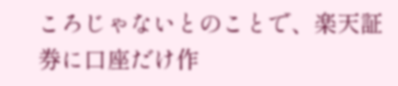ころじゃないとのことで、楽天証券に口座だけ作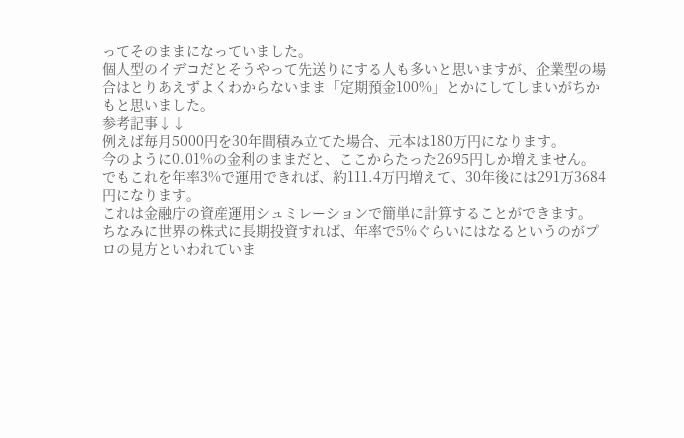ってそのままになっていました。
個人型のイデコだとそうやって先送りにする人も多いと思いますが、企業型の場合はとりあえずよくわからないまま「定期預金100%」とかにしてしまいがちかもと思いました。
参考記事↓↓
例えば毎月5000円を30年間積み立てた場合、元本は180万円になります。
今のように0.01%の金利のままだと、ここからたった2695円しか増えません。
でもこれを年率3%で運用できれば、約111.4万円増えて、30年後には291万3684円になります。
これは金融庁の資産運用シュミレーションで簡単に計算することができます。
ちなみに世界の株式に長期投資すれば、年率で5%ぐらいにはなるというのがプロの見方といわれていま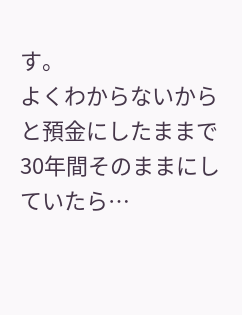す。
よくわからないからと預金にしたままで30年間そのままにしていたら…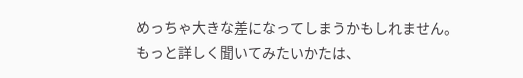めっちゃ大きな差になってしまうかもしれません。
もっと詳しく聞いてみたいかたは、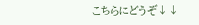こちらにどうぞ↓↓